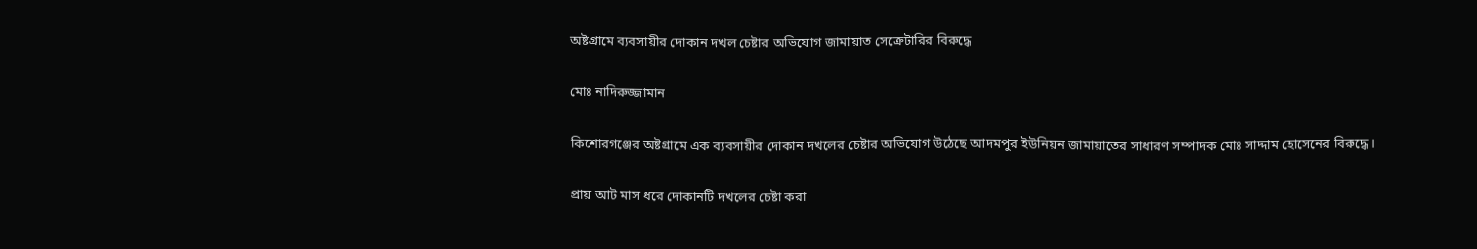অষ্টগ্রামে ব্যবসায়ীর দোকান দখল চেষ্টার অভিযোগ জামায়াত সেক্রেটারির বিরুদ্ধে

মোঃ নাদিরুজ্জামান

কিশোরগঞ্জের অষ্টগ্রামে এক ব্যবসায়ীর দোকান দখলের চেষ্টার অভিযোগ উঠেছে আদমপুর ইউনিয়ন জামায়াতের সাধারণ সম্পাদক মোঃ সাদ্দাম হোসেনের বিরুদ্ধে।

প্রায় আট মাস ধরে দোকানটি দখলের চেষ্টা করা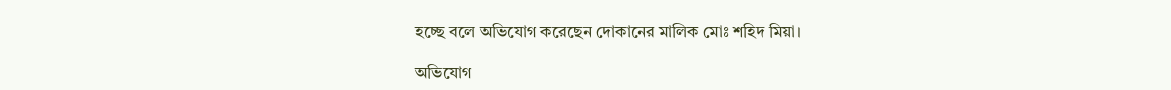হচ্ছে বলে অভিযোগ করেছেন দোকানের মালিক মোঃ শহিদ মিয়া।

অভিযোগ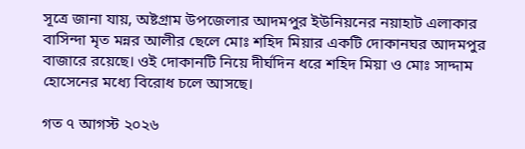সূত্রে জানা যায়, অষ্টগ্রাম উপজেলার আদমপুর ইউনিয়নের নয়াহাট এলাকার বাসিন্দা মৃত মন্নর আলীর ছেলে মোঃ শহিদ মিয়ার একটি দোকানঘর আদমপুর বাজারে রয়েছে। ওই দোকানটি নিয়ে দীর্ঘদিন ধরে শহিদ মিয়া ও মোঃ সাদ্দাম হোসেনের মধ্যে বিরোধ চলে আসছে।

গত ৭ আগস্ট ২০২৬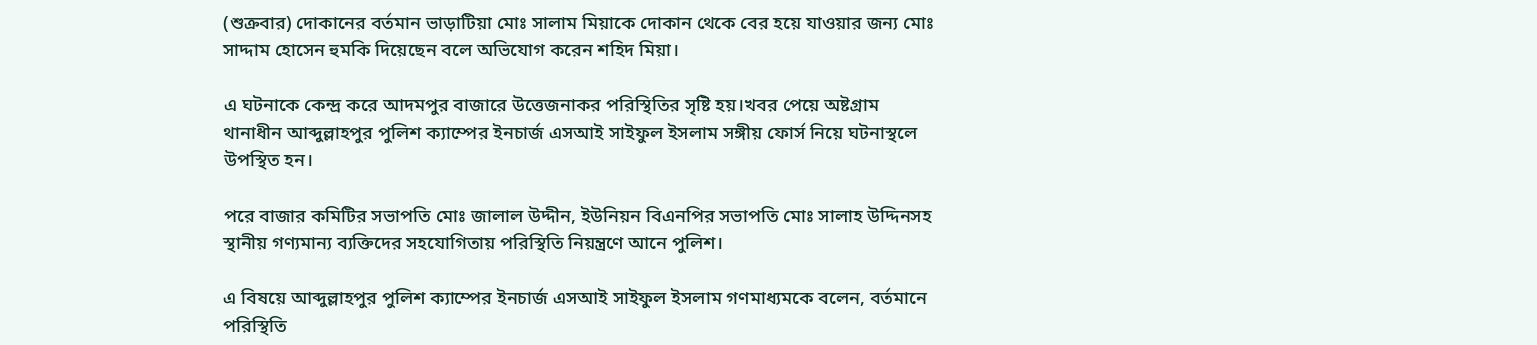(শুক্রবার) দোকানের বর্তমান ভাড়াটিয়া মোঃ সালাম মিয়াকে দোকান থেকে বের হয়ে যাওয়ার জন্য মোঃ সাদ্দাম হোসেন হুমকি দিয়েছেন বলে অভিযোগ করেন শহিদ মিয়া।

এ ঘটনাকে কেন্দ্র করে আদমপুর বাজারে উত্তেজনাকর পরিস্থিতির সৃষ্টি হয়।খবর পেয়ে অষ্টগ্রাম থানাধীন আব্দুল্লাহপুর পুলিশ ক্যাম্পের ইনচার্জ এসআই সাইফুল ইসলাম সঙ্গীয় ফোর্স নিয়ে ঘটনাস্থলে উপস্থিত হন।

পরে বাজার কমিটির সভাপতি মোঃ জালাল উদ্দীন, ইউনিয়ন বিএনপির সভাপতি মোঃ সালাহ উদ্দিনসহ স্থানীয় গণ্যমান্য ব্যক্তিদের সহযোগিতায় পরিস্থিতি নিয়ন্ত্রণে আনে পুলিশ।

এ বিষয়ে আব্দুল্লাহপুর পুলিশ ক্যাম্পের ইনচার্জ এসআই সাইফুল ইসলাম গণমাধ্যমকে বলেন, বর্তমানে পরিস্থিতি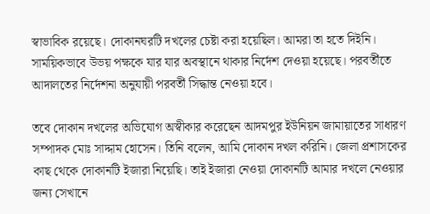স্বাভাবিক রয়েছে। দোকানঘরটি দখলের চেষ্টা করা হয়েছিল। আমরা তা হতে দিইনি। সাময়িকভাবে উভয় পক্ষকে যার যার অবস্থানে থাকার নির্দেশ দেওয়া হয়েছে। পরবর্তীতে আদালতের নির্দেশনা অনুযায়ী পরবর্তী সিদ্ধান্ত নেওয়া হবে।

তবে দোকান দখলের অভিযোগ অস্বীকার করেছেন আদমপুর ইউনিয়ন জামায়াতের সাধারণ সম্পাদক মোঃ সাদ্দাম হোসেন। তিনি বলেন, আমি দোকান দখল করিনি। জেলা প্রশাসকের কাছ থেকে দোকানটি ইজারা নিয়েছি। তাই ইজারা নেওয়া দোকানটি আমার দখলে নেওয়ার জন্য সেখানে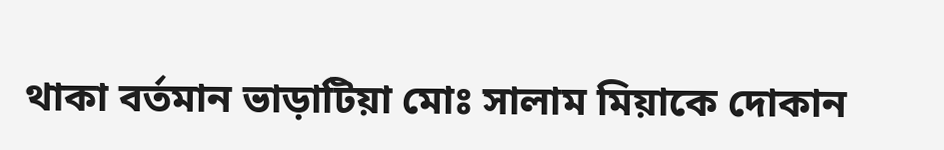থাকা বর্তমান ভাড়াটিয়া মোঃ সালাম মিয়াকে দোকান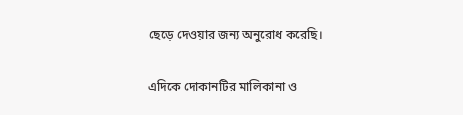ছেড়ে দেওয়ার জন্য অনুরোধ করেছি।

এদিকে দোকানটির মালিকানা ও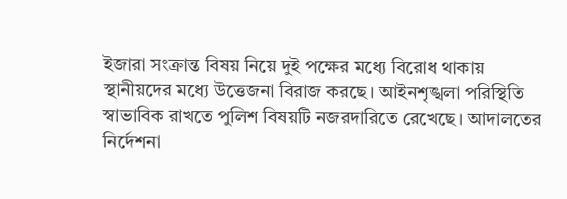ইজারা সংক্রান্ত বিষয় নিয়ে দুই পক্ষের মধ্যে বিরোধ থাকায় স্থানীয়দের মধ্যে উত্তেজনা বিরাজ করছে। আইনশৃঙ্খলা পরিস্থিতি স্বাভাবিক রাখতে পুলিশ বিষয়টি নজরদারিতে রেখেছে। আদালতের নির্দেশনা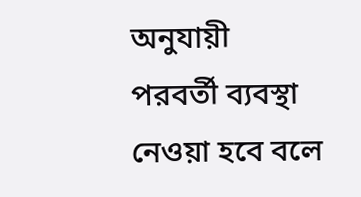অনুযায়ী পরবর্তী ব্যবস্থা নেওয়া হবে বলে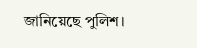জানিয়েছে পুলিশ।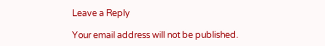Leave a Reply

Your email address will not be published.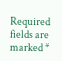Required fields are marked *